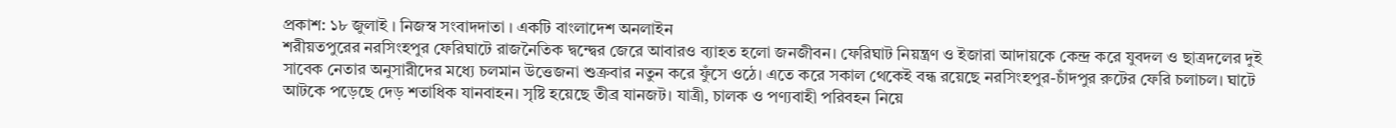প্রকাশ: ১৮ জুলাই । নিজস্ব সংবাদদাতা । একটি বাংলাদেশ অনলাইন
শরীয়তপুরের নরসিংহপুর ফেরিঘাটে রাজনৈতিক দ্বন্দ্বের জেরে আবারও ব্যাহত হলো জনজীবন। ফেরিঘাট নিয়ন্ত্রণ ও ইজারা আদায়কে কেন্দ্র করে যুবদল ও ছাত্রদলের দুই সাবেক নেতার অনুসারীদের মধ্যে চলমান উত্তেজনা শুক্রবার নতুন করে ফুঁসে ওঠে। এতে করে সকাল থেকেই বন্ধ রয়েছে নরসিংহপুর-চাঁদপুর রুটের ফেরি চলাচল। ঘাটে আটকে পড়েছে দেড় শতাধিক যানবাহন। সৃষ্টি হয়েছে তীব্র যানজট। যাত্রী, চালক ও পণ্যবাহী পরিবহন নিয়ে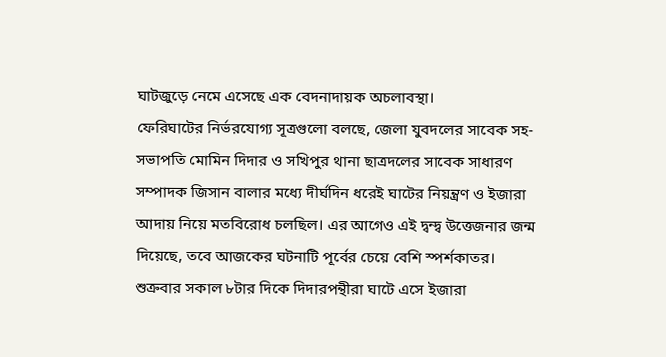ঘাটজুড়ে নেমে এসেছে এক বেদনাদায়ক অচলাবস্থা।
ফেরিঘাটের নির্ভরযোগ্য সূত্রগুলো বলছে, জেলা যুবদলের সাবেক সহ-সভাপতি মোমিন দিদার ও সখিপুর থানা ছাত্রদলের সাবেক সাধারণ সম্পাদক জিসান বালার মধ্যে দীর্ঘদিন ধরেই ঘাটের নিয়ন্ত্রণ ও ইজারা আদায় নিয়ে মতবিরোধ চলছিল। এর আগেও এই দ্বন্দ্ব উত্তেজনার জন্ম দিয়েছে, তবে আজকের ঘটনাটি পূর্বের চেয়ে বেশি স্পর্শকাতর।
শুক্রবার সকাল ৮টার দিকে দিদারপন্থীরা ঘাটে এসে ইজারা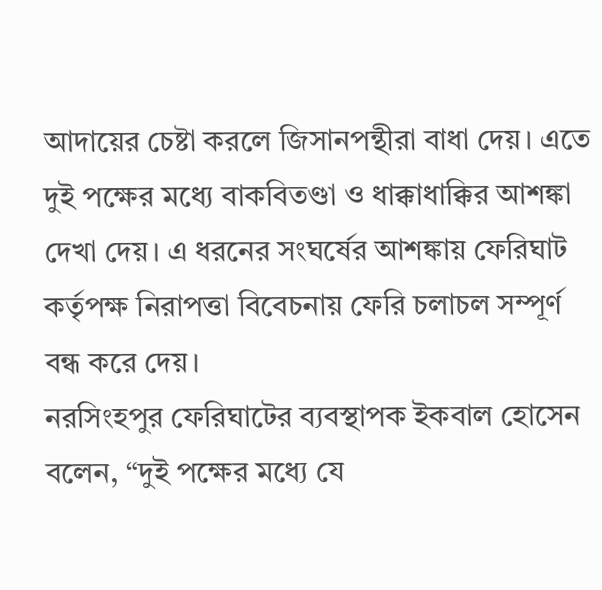আদায়ের চেষ্টা করলে জিসানপন্থীরা বাধা দেয়। এতে দুই পক্ষের মধ্যে বাকবিতণ্ডা ও ধাক্কাধাক্কির আশঙ্কা দেখা দেয়। এ ধরনের সংঘর্ষের আশঙ্কায় ফেরিঘাট কর্তৃপক্ষ নিরাপত্তা বিবেচনায় ফেরি চলাচল সম্পূর্ণ বন্ধ করে দেয়।
নরসিংহপুর ফেরিঘাটের ব্যবস্থাপক ইকবাল হোসেন বলেন, “দুই পক্ষের মধ্যে যে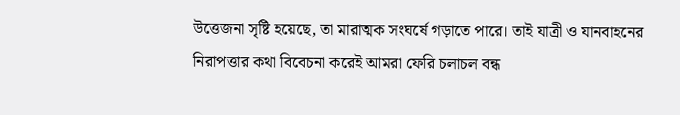উত্তেজনা সৃষ্টি হয়েছে, তা মারাত্মক সংঘর্ষে গড়াতে পারে। তাই যাত্রী ও যানবাহনের নিরাপত্তার কথা বিবেচনা করেই আমরা ফেরি চলাচল বন্ধ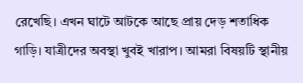রেখেছি। এখন ঘাটে আটকে আছে প্রায় দেড় শতাধিক গাড়ি। যাত্রীদের অবস্থা খুবই খারাপ। আমরা বিষয়টি স্থানীয়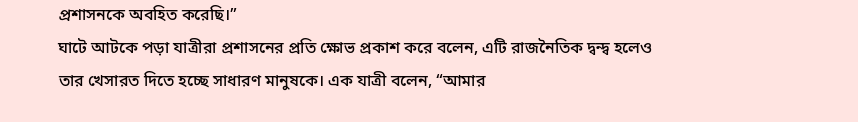প্রশাসনকে অবহিত করেছি।”
ঘাটে আটকে পড়া যাত্রীরা প্রশাসনের প্রতি ক্ষোভ প্রকাশ করে বলেন, এটি রাজনৈতিক দ্বন্দ্ব হলেও তার খেসারত দিতে হচ্ছে সাধারণ মানুষকে। এক যাত্রী বলেন, “আমার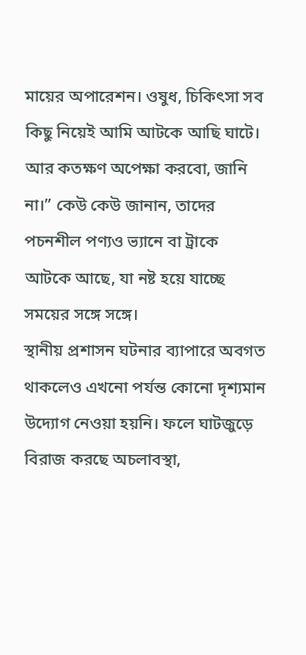মায়ের অপারেশন। ওষুধ, চিকিৎসা সব কিছু নিয়েই আমি আটকে আছি ঘাটে। আর কতক্ষণ অপেক্ষা করবো, জানি না।” কেউ কেউ জানান, তাদের পচনশীল পণ্যও ভ্যানে বা ট্রাকে আটকে আছে, যা নষ্ট হয়ে যাচ্ছে সময়ের সঙ্গে সঙ্গে।
স্থানীয় প্রশাসন ঘটনার ব্যাপারে অবগত থাকলেও এখনো পর্যন্ত কোনো দৃশ্যমান উদ্যোগ নেওয়া হয়নি। ফলে ঘাটজুড়ে বিরাজ করছে অচলাবস্থা,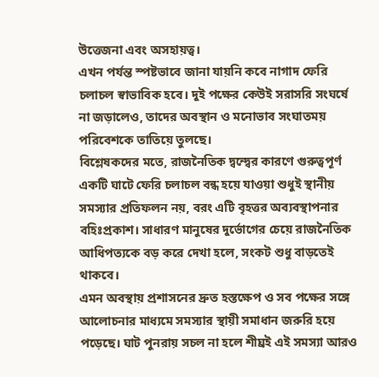উত্তেজনা এবং অসহায়ত্ব।
এখন পর্যন্ত স্পষ্টভাবে জানা যায়নি কবে নাগাদ ফেরি চলাচল স্বাভাবিক হবে। দুই পক্ষের কেউই সরাসরি সংঘর্ষে না জড়ালেও, তাদের অবস্থান ও মনোভাব সংঘাতময় পরিবেশকে তাতিয়ে তুলছে।
বিশ্লেষকদের মতে, রাজনৈতিক দ্বন্দ্বের কারণে গুরুত্বপূর্ণ একটি ঘাটে ফেরি চলাচল বন্ধ হয়ে যাওয়া শুধুই স্থানীয় সমস্যার প্রতিফলন নয়, বরং এটি বৃহত্তর অব্যবস্থাপনার বহিঃপ্রকাশ। সাধারণ মানুষের দুর্ভোগের চেয়ে রাজনৈতিক আধিপত্যকে বড় করে দেখা হলে, সংকট শুধু বাড়তেই থাকবে।
এমন অবস্থায় প্রশাসনের দ্রুত হস্তক্ষেপ ও সব পক্ষের সঙ্গে আলোচনার মাধ্যমে সমস্যার স্থায়ী সমাধান জরুরি হয়ে পড়েছে। ঘাট পুনরায় সচল না হলে শীঘ্রই এই সমস্যা আরও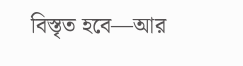বিস্তৃত হবে—আর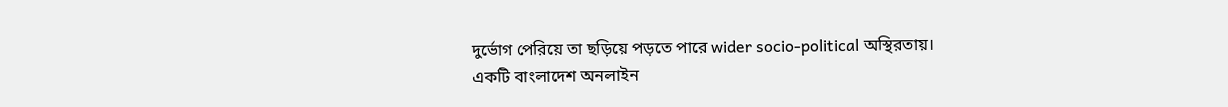দুর্ভোগ পেরিয়ে তা ছড়িয়ে পড়তে পারে wider socio-political অস্থিরতায়।
একটি বাংলাদেশ অনলাইন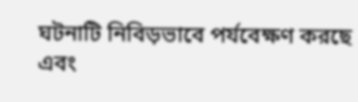ঘটনাটি নিবিড়ভাবে পর্যবেক্ষণ করছে এবং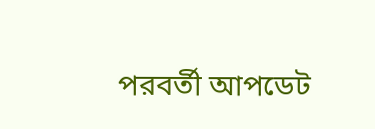পরবর্তী আপডেট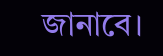জানাবে।